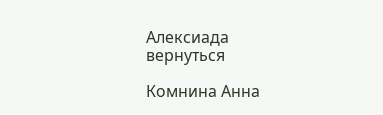Алексиада
вернуться

Комнина Анна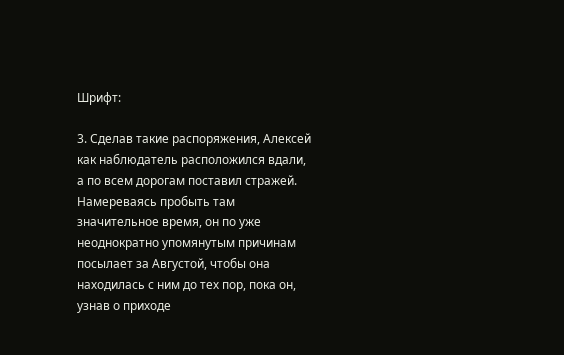Шрифт:

3. Сделав такие распоряжения, Алексей как наблюдатель расположился вдали, а по всем дорогам поставил стражей. Намереваясь пробыть там значительное время, он по уже неоднократно упомянутым причинам посылает за Августой, чтобы она находилась с ним до тех пор, пока он, узнав о приходе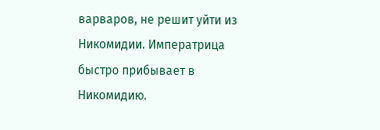варваров, не решит уйти из Никомидии. Императрица быстро прибывает в Никомидию.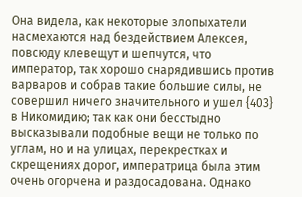Она видела, как некоторые злопыхатели насмехаются над бездействием Алексея, повсюду клевещут и шепчутся, что император, так хорошо снарядившись против варваров и собрав такие большие силы, не совершил ничего значительного и ушел {403} в Никомидию; так как они бесстыдно высказывали подобные вещи не только по углам, но и на улицах, перекрестках и скрещениях дорог, императрица была этим очень огорчена и раздосадована. Однако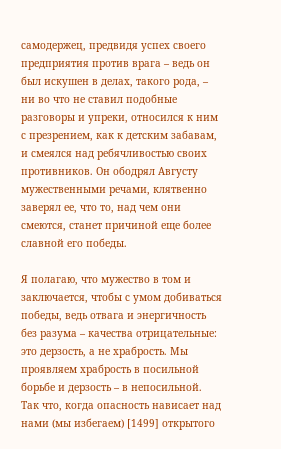самодержец, предвидя успех своего предприятия против врага – ведь он был искушен в делах, такого рода, – ни во что не ставил подобные разговоры и упреки, относился к ним с презрением, как к детским забавам, и смеялся над ребячливостью своих противников. Он ободрял Августу мужественными речами, клятвенно заверял ее, что то, над чем они смеются, станет причиной еще более славной его победы.

Я полагаю, что мужество в том и заключается, чтобы с умом добиваться победы, ведь отвага и энергичность без разума – качества отрицательные: это дерзость, а не храбрость. Мы проявляем храбрость в посильной борьбе и дерзость – в непосильной. Так что, когда опасность нависает над нами (мы избегаем) [1499] открытого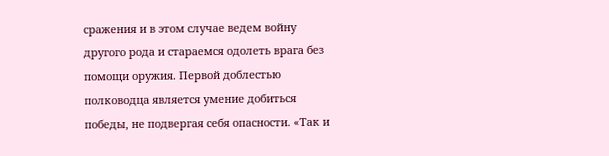сражения и в этом случае ведем войну другого рода и стараемся одолеть врага без помощи оружия. Первой доблестью полководца является умение добиться победы, не подвергая себя опасности. «Так и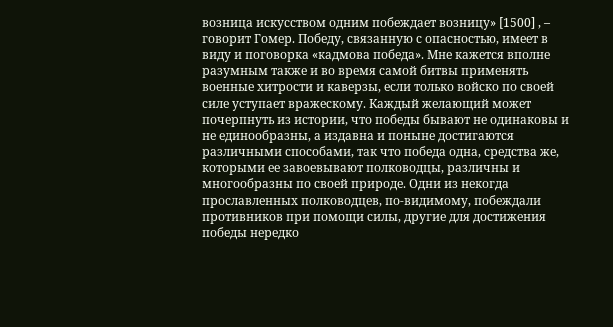возница искусством одним побеждает возницу» [1500] , – говорит Гомер. Победу, связанную с опасностью, имеет в виду и поговорка «кадмова победа». Мне кажется вполне разумным также и во время самой битвы применять военные хитрости и каверзы, если только войско по своей силе уступает вражескому. Каждый желающий может почерпнуть из истории, что победы бывают не одинаковы и не единообразны, а издавна и поныне достигаются различными способами, так что победа одна, средства же, которыми ее завоевывают полководцы, различны и многообразны по своей природе. Одни из некогда прославленных полководцев, по-видимому, побеждали противников при помощи силы, другие для достижения победы нередко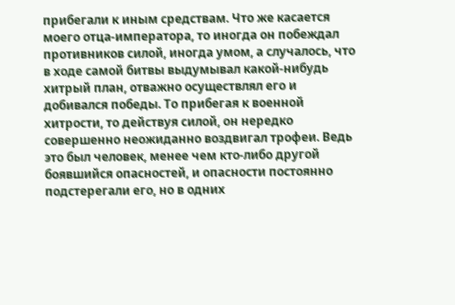прибегали к иным средствам. Что же касается моего отца-императора, то иногда он побеждал противников силой, иногда умом, а случалось, что в ходе самой битвы выдумывал какой-нибудь хитрый план, отважно осуществлял его и добивался победы. То прибегая к военной хитрости, то действуя силой, он нередко совершенно неожиданно воздвигал трофеи. Ведь это был человек, менее чем кто-либо другой боявшийся опасностей, и опасности постоянно подстерегали его, но в одних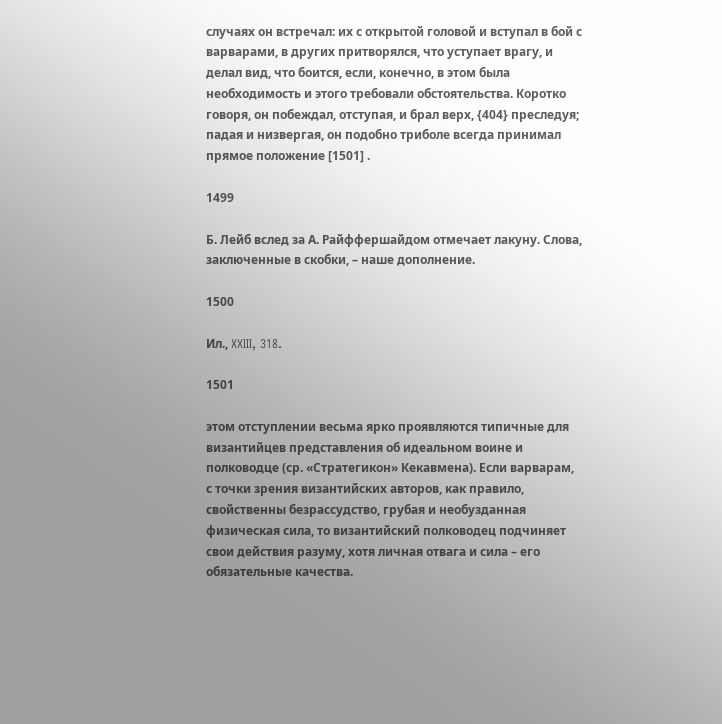случаях он встречал: их с открытой головой и вступал в бой с варварами, в других притворялся, что уступает врагу, и делал вид, что боится, если, конечно, в этом была необходимость и этого требовали обстоятельства. Коротко говоря, он побеждал, отступая, и брал верх, {404} преследуя; падая и низвергая, он подобно триболе всегда принимал прямое положение [1501] .

1499

Б. Лейб вслед за А. Райффершайдом отмечает лакуну. Слова, заключенные в скобки, – наше дополнение.

1500

Ил., XXIII, 318.

1501

этом отступлении весьма ярко проявляются типичные для византийцев представления об идеальном воине и полководце (ср. «Стратегикон» Кекавмена). Если варварам, с точки зрения византийских авторов, как правило, свойственны безрассудство, грубая и необузданная физическая сила, то византийский полководец подчиняет свои действия разуму, хотя личная отвага и сила – его обязательные качества.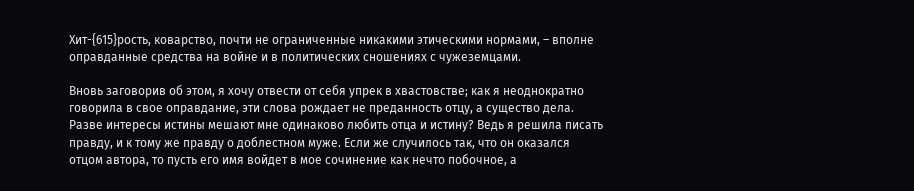Хит-{615}рость, коварство, почти не ограниченные никакими этическими нормами, – вполне оправданные средства на войне и в политических сношениях с чужеземцами.

Вновь заговорив об этом, я хочу отвести от себя упрек в хвастовстве; как я неоднократно говорила в свое оправдание, эти слова рождает не преданность отцу, а существо дела. Разве интересы истины мешают мне одинаково любить отца и истину? Ведь я решила писать правду, и к тому же правду о доблестном муже. Если же случилось так, что он оказался отцом автора, то пусть его имя войдет в мое сочинение как нечто побочное, а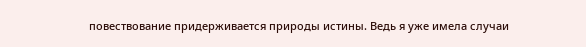повествование придерживается природы истины. Ведь я уже имела случаи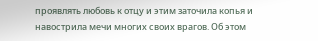проявлять любовь к отцу и этим заточила копья и навострила мечи многих своих врагов. Об этом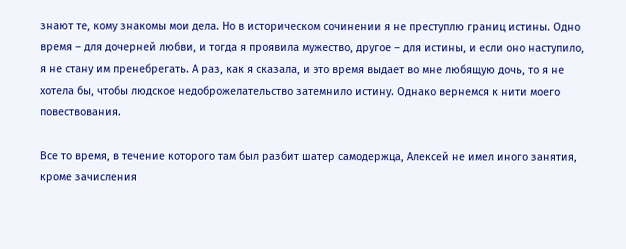знают те, кому знакомы мои дела. Но в историческом сочинении я не преступлю границ истины. Одно время – для дочерней любви, и тогда я проявила мужество, другое – для истины, и если оно наступило, я не стану им пренебрегать. А раз, как я сказала, и это время выдает во мне любящую дочь, то я не хотела бы, чтобы людское недоброжелательство затемнило истину. Однако вернемся к нити моего повествования.

Все то время, в течение которого там был разбит шатер самодержца, Алексей не имел иного занятия, кроме зачисления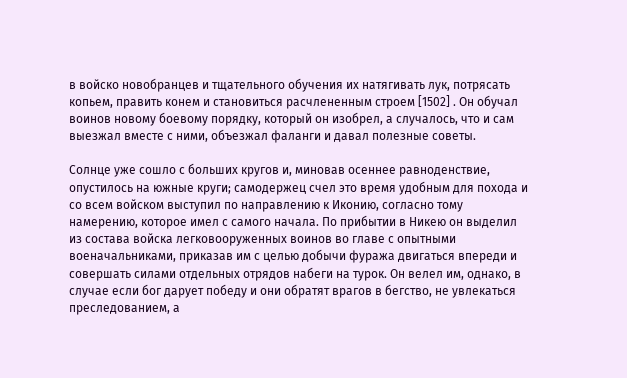в войско новобранцев и тщательного обучения их натягивать лук, потрясать копьем, править конем и становиться расчлененным строем [1502] . Он обучал воинов новому боевому порядку, который он изобрел, а случалось, что и сам выезжал вместе с ними, объезжал фаланги и давал полезные советы.

Солнце уже сошло с больших кругов и, миновав осеннее равноденствие, опустилось на южные круги; самодержец счел это время удобным для похода и со всем войском выступил по направлению к Иконию, согласно тому намерению, которое имел с самого начала. По прибытии в Никею он выделил из состава войска легковооруженных воинов во главе с опытными военачальниками, приказав им с целью добычи фуража двигаться впереди и совершать силами отдельных отрядов набеги на турок. Он велел им, однако, в случае если бог дарует победу и они обратят врагов в бегство, не увлекаться преследованием, а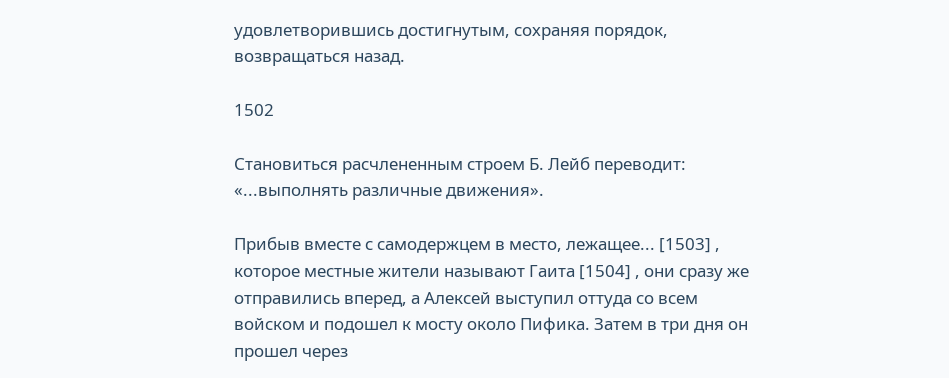удовлетворившись достигнутым, сохраняя порядок, возвращаться назад.

1502

Становиться расчлененным строем Б. Лейб переводит: «...выполнять различные движения».

Прибыв вместе с самодержцем в место, лежащее... [1503] , которое местные жители называют Гаита [1504] , они сразу же отправились вперед, а Алексей выступил оттуда со всем войском и подошел к мосту около Пифика. Затем в три дня он прошел через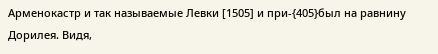Арменокастр и так называемые Левки [1505] и при-{405}был на равнину Дорилея. Видя,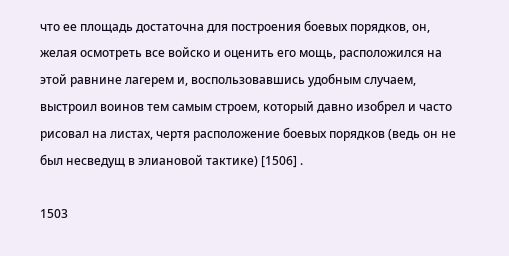что ее площадь достаточна для построения боевых порядков, он, желая осмотреть все войско и оценить его мощь, расположился на этой равнине лагерем и, воспользовавшись удобным случаем, выстроил воинов тем самым строем, который давно изобрел и часто рисовал на листах, чертя расположение боевых порядков (ведь он не был несведущ в элиановой тактике) [1506] .

1503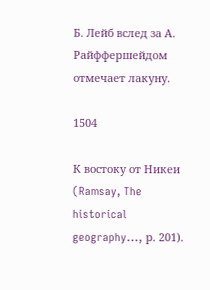Б. Лейб вслед за А. Райффершейдом отмечает лакуну.

1504

К востоку от Никеи (Ramsay, The historical geography..., р. 201).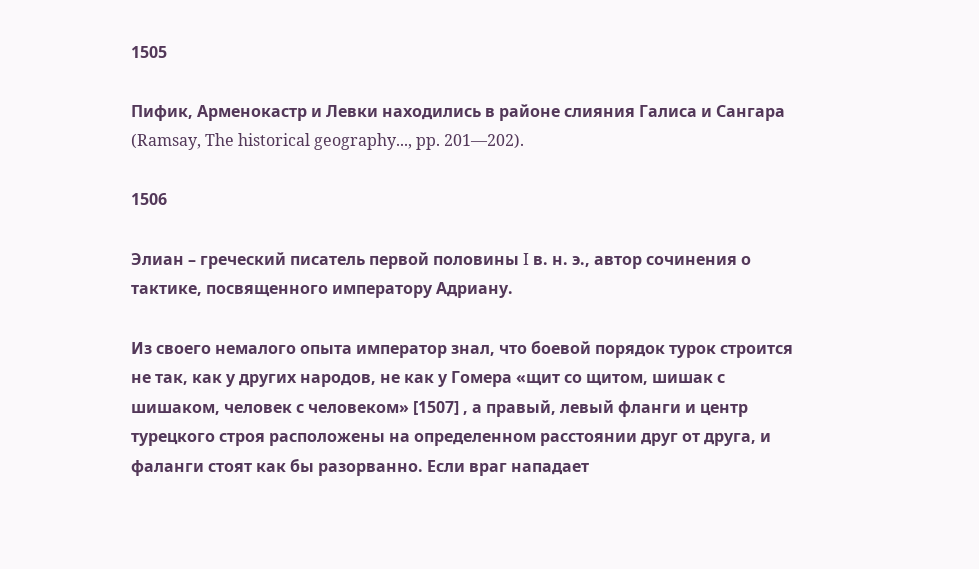1505

Пифик, Арменокастр и Левки находились в районе слияния Галиса и Сангара (Ramsay, The historical geography..., pp. 201—202).

1506

Элиан – греческий писатель первой половины I в. н. э., автор сочинения о тактике, посвященного императору Адриану.

Из своего немалого опыта император знал, что боевой порядок турок строится не так, как у других народов, не как у Гомера «щит со щитом, шишак с шишаком, человек с человеком» [1507] , а правый, левый фланги и центр турецкого строя расположены на определенном расстоянии друг от друга, и фаланги стоят как бы разорванно. Если враг нападает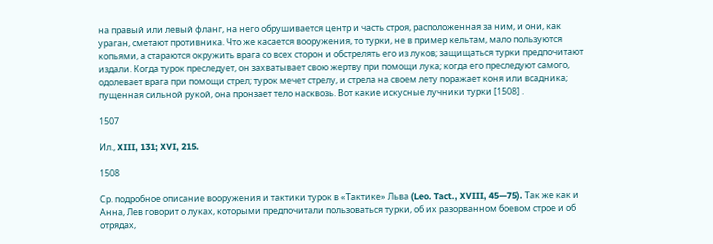на правый или левый фланг, на него обрушивается центр и часть строя, расположенная за ним, и они, как ураган, сметают противника. Что же касается вооружения, то турки, не в пример кельтам, мало пользуются копьями, а стараются окружить врага со всех сторон и обстрелять его из луков; защищаться турки предпочитают издали. Когда турок преследует, он захватывает свою жертву при помощи лука; когда его преследуют самого, одолевает врага при помощи стрел; турок мечет стрелу, и стрела на своем лету поражает коня или всадника; пущенная сильной рукой, она пронзает тело насквозь. Вот какие искусные лучники турки [1508] .

1507

Ил., XIII, 131; XVI, 215.

1508

Ср. подробное описание вооружения и тактики турок в «Тактике» Льва (Leo. Tact., XVIII, 45—75). Так же как и Анна, Лев говорит о луках, которыми предпочитали пользоваться турки, об их разорванном боевом строе и об отрядах,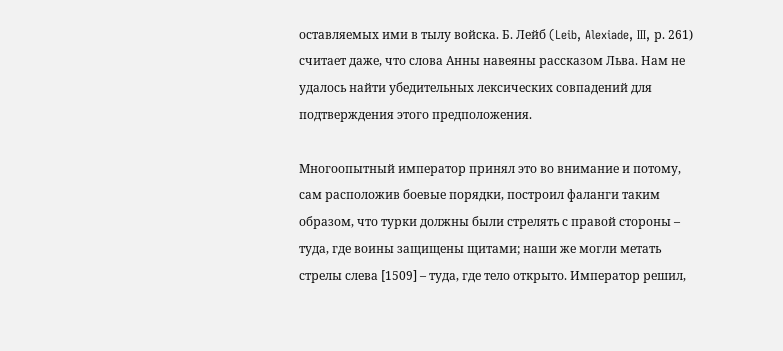оставляемых ими в тылу войска. Б. Лейб (Leib, Alexiade, III, р. 261) считает даже, что слова Анны навеяны рассказом Льва. Нам не удалось найти убедительных лексических совпадений для подтверждения этого предположения.

Многоопытный император принял это во внимание и потому, сам расположив боевые порядки, построил фаланги таким образом, что турки должны были стрелять с правой стороны – туда, где воины защищены щитами; наши же могли метать стрелы слева [1509] – туда, где тело открыто. Император решил,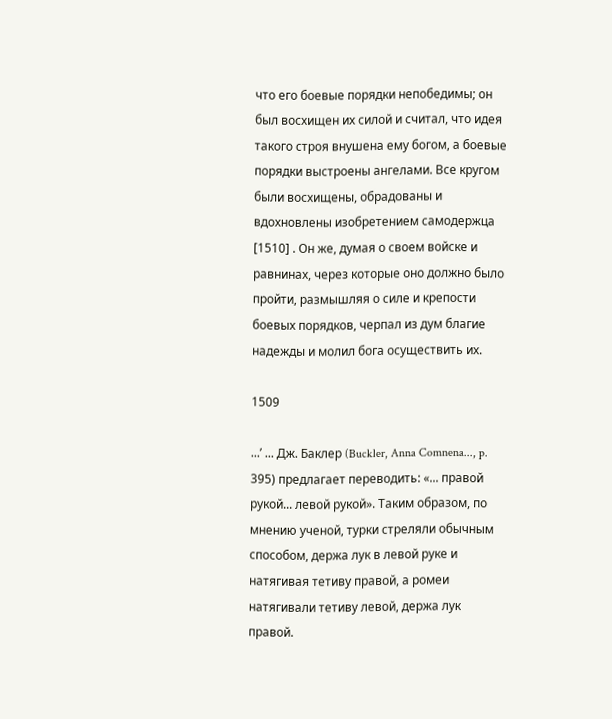что его боевые порядки непобедимы; он был восхищен их силой и считал, что идея такого строя внушена ему богом, а боевые порядки выстроены ангелами. Все кругом были восхищены, обрадованы и вдохновлены изобретением самодержца [1510] . Он же, думая о своем войске и равнинах, через которые оно должно было пройти, размышляя о силе и крепости боевых порядков, черпал из дум благие надежды и молил бога осуществить их.

1509

...’ ... Дж. Баклер (Buckler, Anna Comnena..., p. 395) предлагает переводить: «... правой рукой... левой рукой». Таким образом, по мнению ученой, турки стреляли обычным способом, держа лук в левой руке и натягивая тетиву правой, а ромеи натягивали тетиву левой, держа лук правой.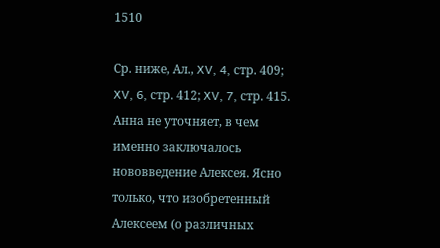1510

Ср. ниже, Ал., XV, 4, стр. 409; XV, 6, стр. 412; XV, 7, стр. 415. Анна не уточняет, в чем именно заключалось нововведение Алексея. Ясно только, что изобретенный Алексеем (о различных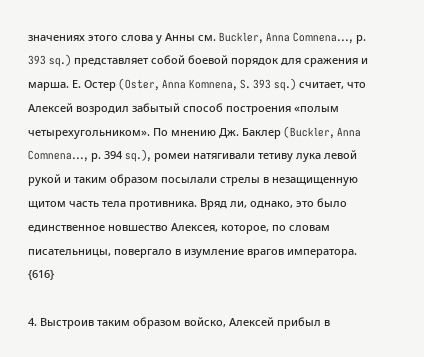значениях этого слова у Анны см. Buckler, Anna Comnena..., р. 393 sq.) представляет собой боевой порядок для сражения и марша. Е. Остер (Oster, Anna Komnena, S. 393 sq.) считает, что Алексей возродил забытый способ построения «полым четырехугольником». По мнению Дж. Баклер (Buckler, Anna Comnena..., р. 394 sq.), ромеи натягивали тетиву лука левой рукой и таким образом посылали стрелы в незащищенную щитом часть тела противника. Вряд ли, однако, это было единственное новшество Алексея, которое, по словам писательницы, повергало в изумление врагов императора. {616}

4. Выстроив таким образом войско, Алексей прибыл в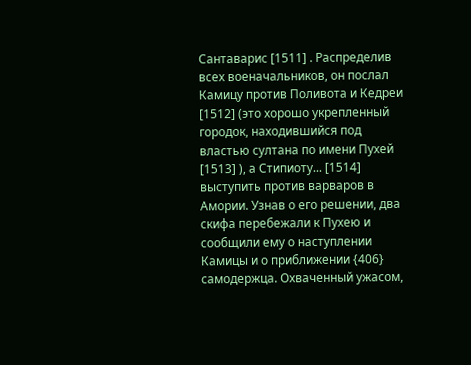Сантаварис [1511] . Распределив всех военачальников, он послал Камицу против Поливота и Кедреи [1512] (это хорошо укрепленный городок, находившийся под властью султана по имени Пухей [1513] ), а Стипиоту... [1514] выступить против варваров в Амории. Узнав о его решении, два скифа перебежали к Пухею и сообщили ему о наступлении Камицы и о приближении {406} самодержца. Охваченный ужасом,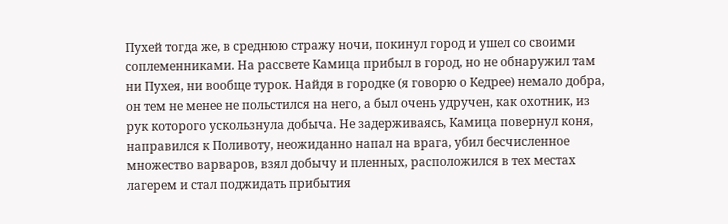Пухей тогда же, в среднюю стражу ночи, покинул город и ушел со своими соплеменниками. На рассвете Камица прибыл в город, но не обнаружил там ни Пухея, ни вообще турок. Найдя в городке (я говорю о Кедрее) немало добра, он тем не менее не польстился на него, а был очень удручен, как охотник, из рук которого ускользнула добыча. Не задерживаясь, Камица повернул коня, направился к Поливоту, неожиданно напал на врага, убил бесчисленное множество варваров, взял добычу и пленных, расположился в тех местах лагерем и стал поджидать прибытия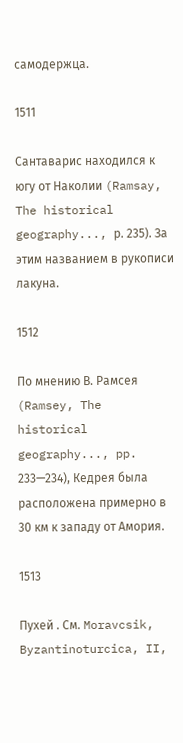самодержца.

1511

Сантаварис находился к югу от Наколии (Ramsay, The historical geography..., р. 235). За этим названием в рукописи лакуна.

1512

По мнению В. Рамсея (Ramsey, The historical geography..., pp. 233—234), Кедрея была расположена примерно в 30 км к западу от Амория.

1513

Пухей . См. Moravcsik, Byzantinoturcica, II,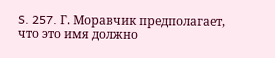S. 257. Г. Моравчик предполагает, что это имя должно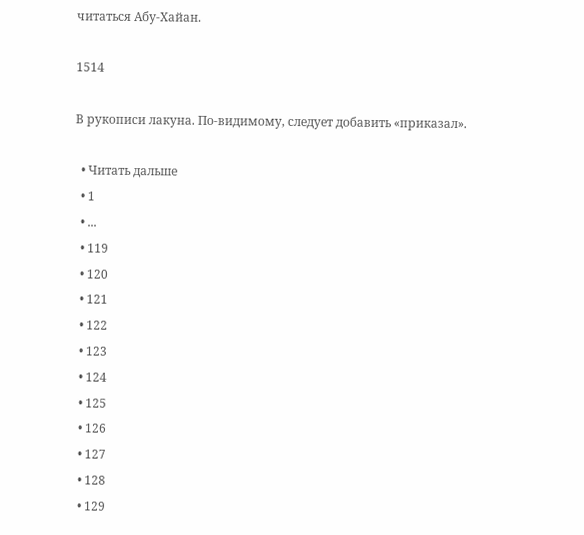читаться Абу-Хайан.

1514

В рукописи лакуна. По-видимому, следует добавить «приказал».

  • Читать дальше
  • 1
  • ...
  • 119
  • 120
  • 121
  • 122
  • 123
  • 124
  • 125
  • 126
  • 127
  • 128
  • 129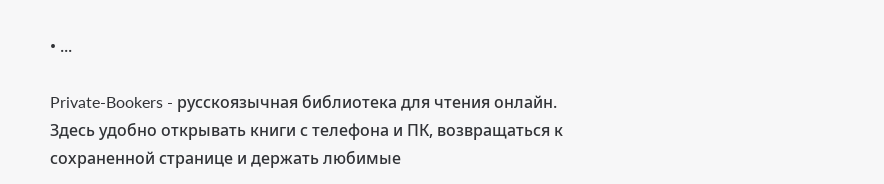• ...

Private-Bookers - русскоязычная библиотека для чтения онлайн. Здесь удобно открывать книги с телефона и ПК, возвращаться к сохраненной странице и держать любимые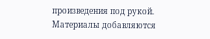произведения под рукой. Материалы добавляются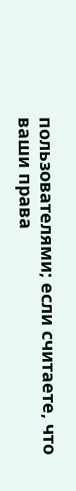пользователями; если считаете, что ваши права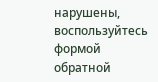нарушены, воспользуйтесь формой обратной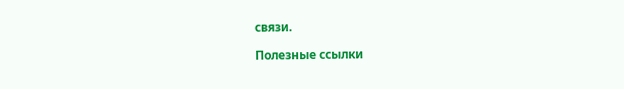связи.

Полезные ссылки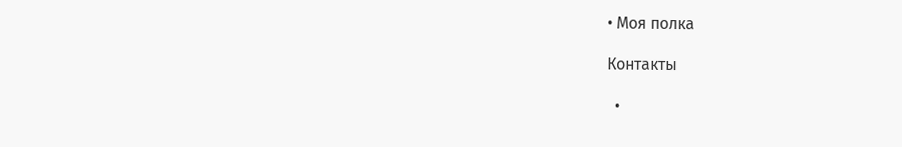• Моя полка

Контакты

  •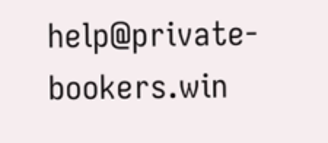help@private-bookers.win